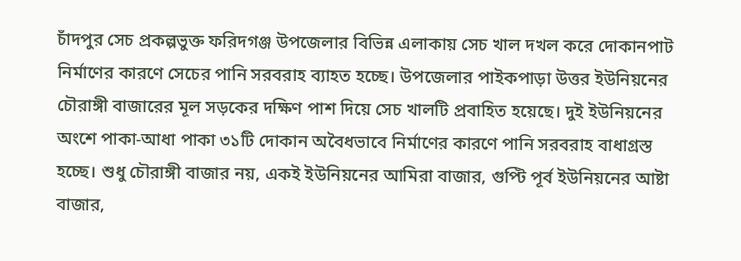চাঁদপুর সেচ প্রকল্পভুক্ত ফরিদগঞ্জ উপজেলার বিভিন্ন এলাকায় সেচ খাল দখল করে দোকানপাট নির্মাণের কারণে সেচের পানি সরবরাহ ব্যাহত হচ্ছে। উপজেলার পাইকপাড়া উত্তর ইউনিয়নের চৌরাঙ্গী বাজারের মূল সড়কের দক্ষিণ পাশ দিয়ে সেচ খালটি প্রবাহিত হয়েছে। দুই ইউনিয়নের অংশে পাকা-আধা পাকা ৩১টি দোকান অবৈধভাবে নির্মাণের কারণে পানি সরবরাহ বাধাগ্রস্ত হচ্ছে। শুধু চৌরাঙ্গী বাজার নয়, একই ইউনিয়নের আমিরা বাজার, গুপ্টি পূর্ব ইউনিয়নের আষ্টা বাজার,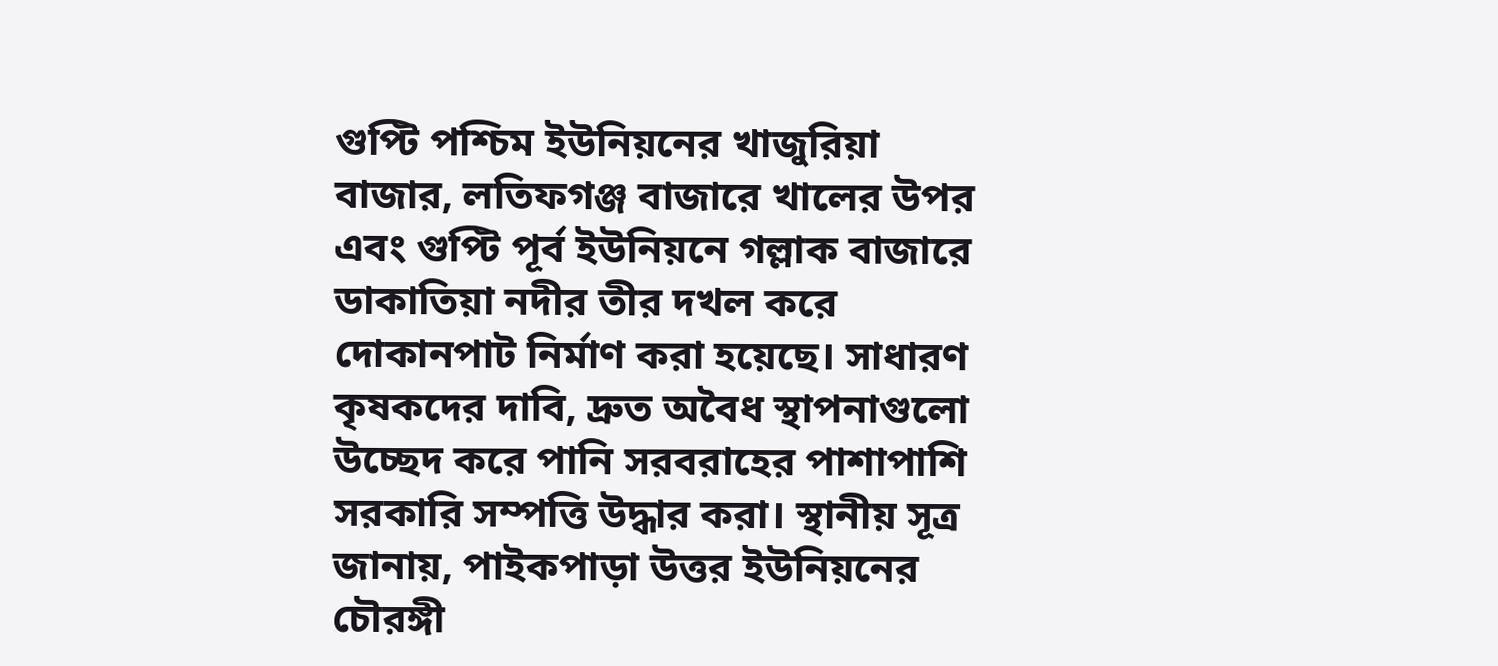গুপ্টি পশ্চিম ইউনিয়নের খাজুরিয়া বাজার, লতিফগঞ্জ বাজারে খালের উপর এবং গুপ্টি পূর্ব ইউনিয়নে গল্লাক বাজারে ডাকাতিয়া নদীর তীর দখল করে দোকানপাট নির্মাণ করা হয়েছে। সাধারণ কৃষকদের দাবি, দ্রুত অবৈধ স্থাপনাগুলো উচ্ছেদ করে পানি সরবরাহের পাশাপাশি সরকারি সম্পত্তি উদ্ধার করা। স্থানীয় সূত্র জানায়, পাইকপাড়া উত্তর ইউনিয়নের চৌরঙ্গী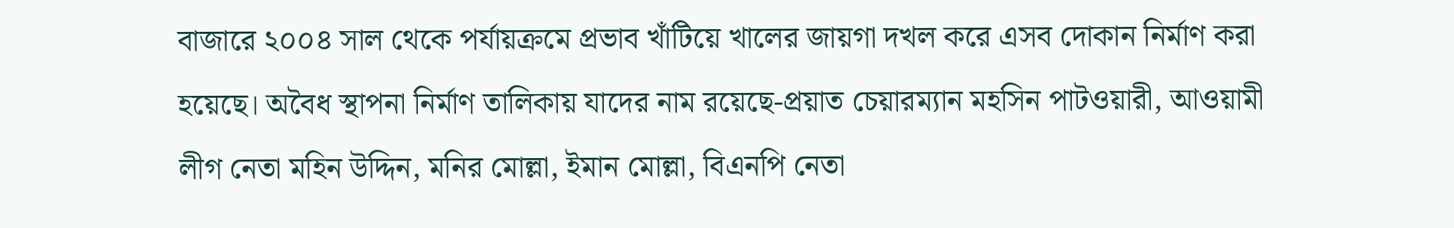বাজারে ২০০৪ সাল থেকে পর্যায়ক্রমে প্রভাব খাঁটিয়ে খালের জায়গা দখল করে এসব দোকান নির্মাণ করা হয়েছে। অবৈধ স্থাপনা নির্মাণ তালিকায় যাদের নাম রয়েছে-প্রয়াত চেয়ারম্যান মহসিন পাটওয়ারী, আওয়ামী লীগ নেতা মহিন উদ্দিন, মনির মোল্লা, ইমান মোল্লা, বিএনপি নেতা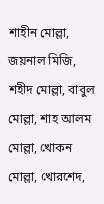শাহীন মোল্লা, জয়নাল মিজি, শহীদ মোল্লা, বাবুল মোল্লা, শাহ আলম মোল্লা, খোকন মোল্লা, খোরশেদ,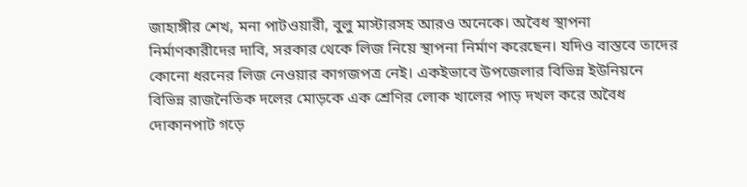জাহাঙ্গীর শেখ, মনা পাটওয়ারী, বুলু মাস্টারসহ আরও অনেকে। অবৈধ স্থাপনা নির্মাণকারীদের দাবি, সরকার থেকে লিজ নিয়ে স্থাপনা নির্মাণ করেছেন। যদিও বাস্তবে তাদের কোনো ধরনের লিজ নেওয়ার কাগজপত্র নেই। একইভাবে উপজেলার বিভিন্ন ইউনিয়নে বিভিন্ন রাজনৈতিক দলের মোড়কে এক শ্রেণির লোক খালের পাড় দখল করে অবৈধ দোকানপাট গড়ে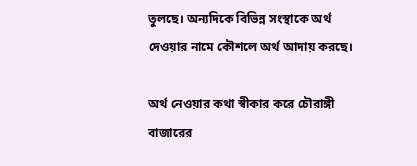তুলছে। অন্যদিকে বিভিন্ন সংস্থাকে অর্থ দেওয়ার নামে কৌশলে অর্থ আদায় করছে।

অর্থ নেওয়ার কথা স্বীকার করে চৌরাঙ্গী বাজারের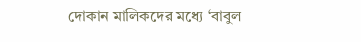দোকান মালিকদের মধ্যে ‘বাবুল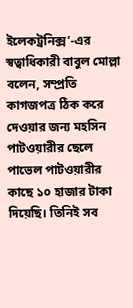ইলেকট্রনিক্স’-এর স্বত্বাধিকারী বাবুল মোল্লা বলেন, সম্প্রতি কাগজপত্র ঠিক করে দেওয়ার জন্য মহসিন পাটওয়ারীর ছেলে পাভেল পাটওয়ারীর কাছে ১০ হাজার টাকা দিয়েছি। তিনিই সব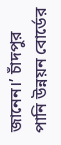জানেন।’ চাঁদপুর পানি উন্নয়ন বোর্ডের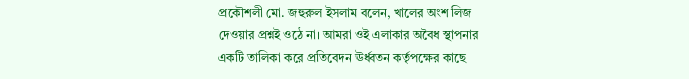প্রকৌশলী মো. জহুরুল ইসলাম বলেন, খালের অংশ লিজ দেওয়ার প্রশ্নই ওঠে না। আমরা ওই এলাকার অবৈধ স্থাপনার একটি তালিকা করে প্রতিবেদন ঊর্ধ্বতন কর্তৃপক্ষের কাছে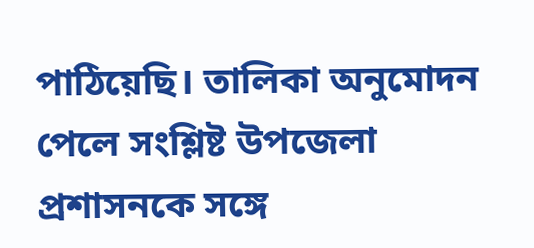পাঠিয়েছি। তালিকা অনুমোদন পেলে সংশ্লিষ্ট উপজেলা প্রশাসনকে সঙ্গে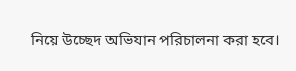নিয়ে উচ্ছেদ অভিযান পরিচালনা করা হবে।